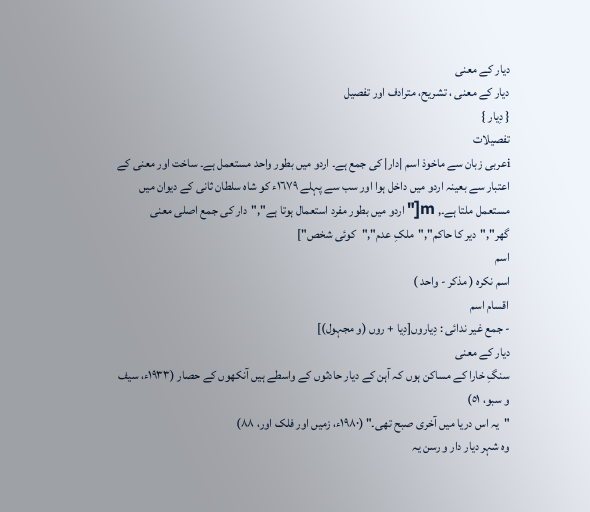دیار کے معنی
دیار کے معنی ، تشریح، مترادف اور تفصیل
{ دِیار }
تفصیلات
iعربی زبان سے ماخوذ اسم |دار| کی جمع ہے۔ اردو میں بطور واحد مستعمل ہے۔ ساخت اور معنی کے اعتبار سے بعینہ اردو میں داخل ہوا اور سب سے پہلے ١٦٧٩ء کو شاہ سلطان ثانی کے دیوان میں مستعمل ملتا ہے۔, m["اردو میں بطور مفرد استعمال ہوتا ہے","دار کی جمع اصلی معنی گھر","دیر کا حاکم","ملکِ عدم","کوئی شخص"]
اسم
اسم نکرہ ( مذکر - واحد )
اقسام اسم
- جمع غیر ندائی : دِیاروں[دِیا + روں (و مجہول)]
دیار کے معنی
سنگِ خارا کے مساکن ہوں کہ آہن کے دیار حادثوں کے واسطے ہیں آنکھوں کے حصار (١٩٣٣ء، سیف و سبو، ٥١)
"یہ اس دریا میں آخری صبح تھی۔" (١٩٨٠ء، زمیں اور فلک اور، ٨٨)
وہ شہر دیار دار و رسن یہ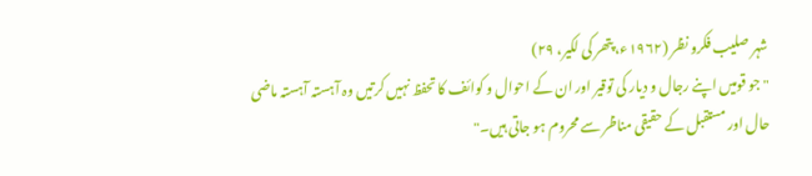شہر صلیب فکرو نظر (١٩٦٢ء، پتھر کی لکیر، ٢٩)
"جو قومیں اپنے رجال و دیار کی توقیر اور ان کے احوال و کوائف کا تحفظ نہیں کرتیں وہ آہستہ آہستہ ماضی حال اور مستقبل کے حقیقی مناظر سے محروم ہو جاتی ہیں۔"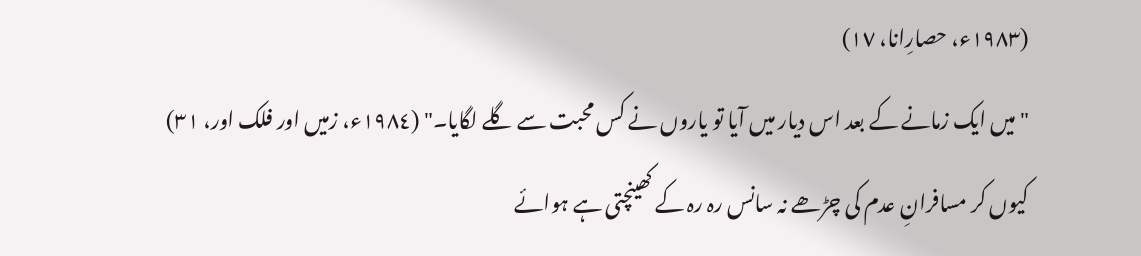(١٩٨٣ء، حصارِانا، ١٧)
"میں ایک زمانے کے بعد اس دیار میں آیا تو یاروں نے کس محبت سے گلے لگایا۔" (١٩٨٤ء، زمیں اور فلک اور، ٣١)
کیوں کر مسافرانِ عدم کی چڑھے نہ سانس رہ رہ کے کھینچتی ہے ہوائے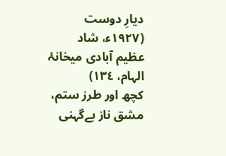دیارِ دوست (١٩٢٧ء، شاد عظیم آبادی میخانۂ الہام، ١٣٤)
کچھ اور طرز ستم، مشق ناز بےگہنی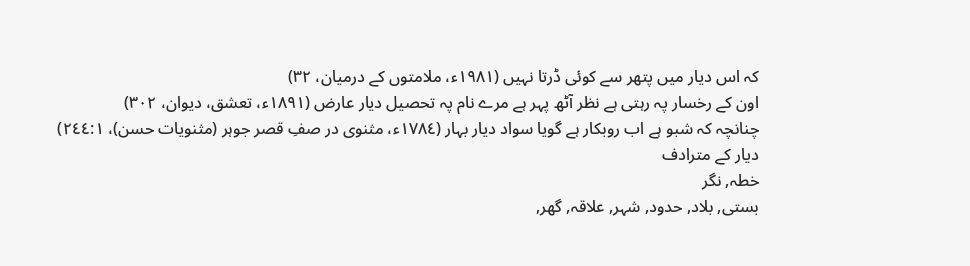کہ اس دیار میں پتھر سے کوئی ڈرتا نہیں (١٩٨١ء، ملامتوں کے درمیان، ٣٢)
اون کے رخسار پہ رہتی ہے نظر آٹھ پہر ہے مرے نام پہ تحصیل دیار عارض (١٨٩١ء، تعشق، دیوان، ٣٠٢)
چنانچہ کہ شبو ہے اب روبکار ہے گویا سواد دیار بہار (١٧٨٤ء، مثنوی در صفِ قصر جوہر (مثنویات حسن)، ٢٤٤:١)
دیار کے مترادف
خطہ, نگر
بستی, بلاد, حدود, شہر, علاقہ, گھر,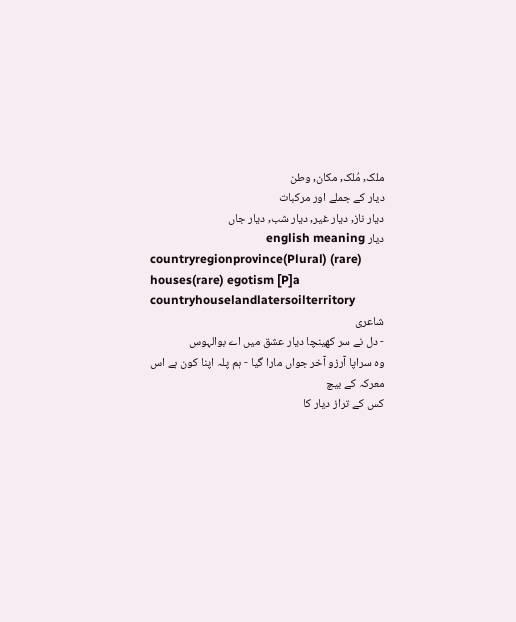ملک, مُلک, مکان, وطن
دیار کے جملے اور مرکبات
دیار ناز, دیار غیر, دیار شب, دیار جاں
دیار english meaning
countryregionprovince(Plural) (rare) houses(rare) egotism [P]a countryhouselandlatersoilterritory
شاعری
- دل نے سر کھینچا دیار عشق میں اے بوالہوس
وہ سراپا آرزو آخر جواں مارا گیا - ہم پلہ اپنا کون ہے اس معرکہ کے بیچ
کس کے تراز دیار کا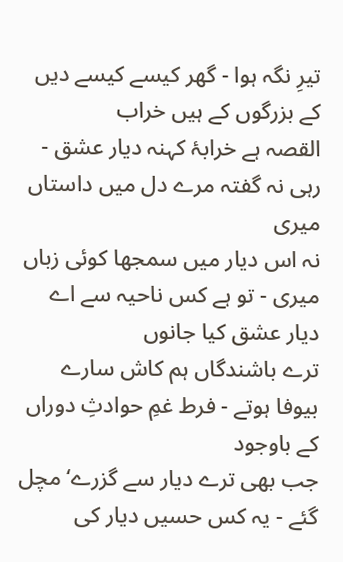تیرِ نگہ ہوا - گھر کیسے کیسے دیں کے بزرگوں کے ہیں خراب
القصہ ہے خرابۂ کہنہ دیار عشق - رہی نہ گفتہ مرے دل میں داستاں میری
نہ اس دیار میں سمجھا کوئی زباں میری - تو ہے کس ناحیہ سے اے دیار عشق کیا جانوں
ترے باشندگاں ہم کاش سارے بیوفا ہوتے - فرط غمِ حوادثِ دوراں کے باوجود
جب بھی ترے دیار سے گزرے‘ مچل گئے - یہ کس حسیں دیار کی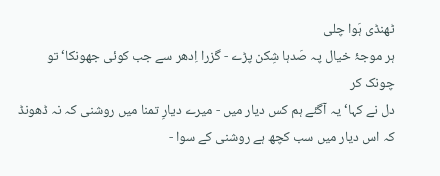ٹھنڈی ہَوا چلی
ہر موجۂ خیال پہ صَدہا شِکن پڑے - گزرا اِدھر سے جب کوئی جھونکا‘ تو چونک کر
دل نے کہا‘ یہ آگئے ہم کس دیار میں - میرے دیارِ تمنا میں روشنی کہ نہ ڈھونڈ
کہ اس دیار میں سب کچھ ہے روشنی کے سوا -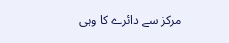مرکز سے دائرے کا وہی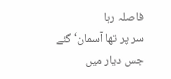فاصلہ رہا
سر پر تھا آسمان‘ گئے جس دیار میں